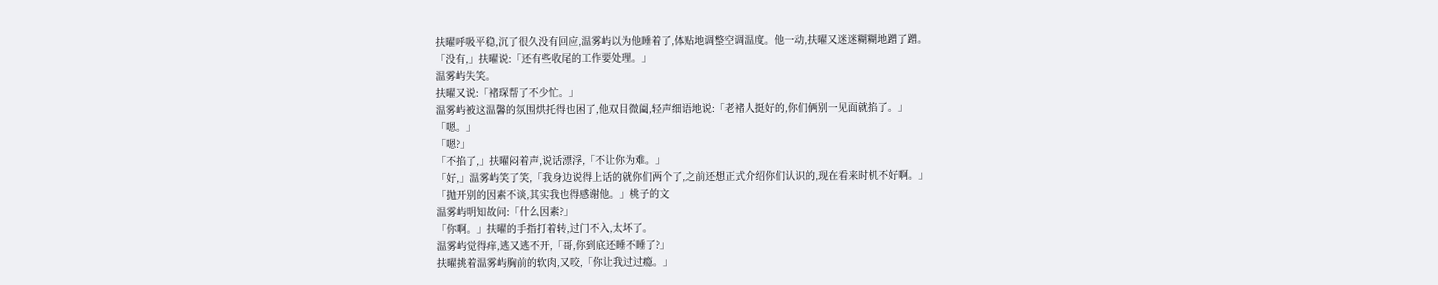扶曜呼吸平稳,沉了很久没有回应,温雾屿以为他睡着了,体贴地调整空调温度。他一动,扶曜又迷迷糊糊地蹭了蹭。
「没有,」扶曜说:「还有些收尾的工作要处理。」
温雾屿失笑。
扶曜又说:「褚琛帮了不少忙。」
温雾屿被这温馨的氛围烘托得也困了,他双目微阖,轻声细语地说:「老褚人挺好的,你们俩别一见面就掐了。」
「嗯。」
「嗯?」
「不掐了,」扶曜闷着声,说话漂浮,「不让你为难。」
「好,」温雾屿笑了笑,「我身边说得上话的就你们两个了,之前还想正式介绍你们认识的,现在看来时机不好啊。」
「抛开别的因素不谈,其实我也得感谢他。」桃子的文
温雾屿明知故问:「什么因素?」
「你啊。」扶曜的手指打着转,过门不入,太坏了。
温雾屿觉得痒,逃又逃不开,「哥,你到底还睡不睡了?」
扶曜挑着温雾屿胸前的软肉,又咬,「你让我过过瘾。」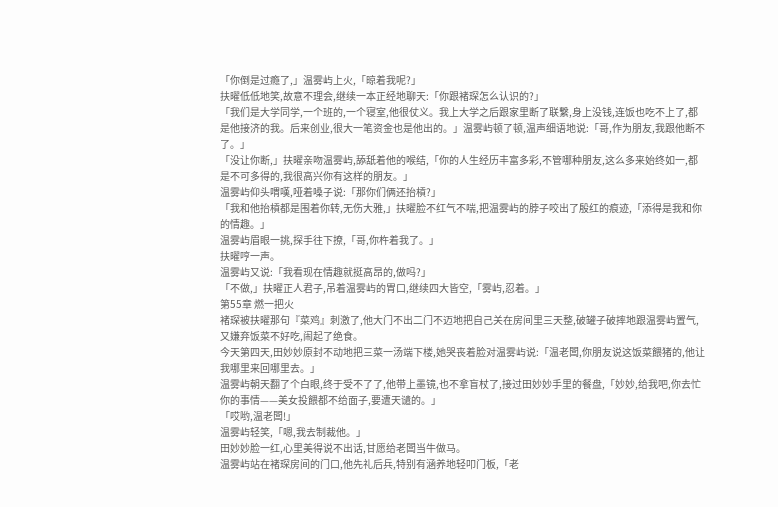「你倒是过瘾了,」温雾屿上火,「晾着我呢?」
扶曜低低地笑,故意不理会,继续一本正经地聊天:「你跟褚琛怎么认识的?」
「我们是大学同学,一个班的,一个寝室,他很仗义。我上大学之后跟家里断了联繫,身上没钱,连饭也吃不上了,都是他接济的我。后来创业,很大一笔资金也是他出的。」温雾屿顿了顿,温声细语地说:「哥,作为朋友,我跟他断不了。」
「没让你断,」扶曜亲吻温雾屿,舔舐着他的喉结,「你的人生经历丰富多彩,不管哪种朋友,这么多来始终如一,都是不可多得的,我很高兴你有这样的朋友。」
温雾屿仰头喟嘆,哑着嗓子说:「那你们俩还抬槓?」
「我和他抬槓都是围着你转,无伤大雅,」扶曜脸不红气不喘,把温雾屿的脖子咬出了殷红的痕迹,「添得是我和你的情趣。」
温雾屿眉眼一挑,探手往下撩,「哥,你杵着我了。」
扶曜哼一声。
温雾屿又说:「我看现在情趣就挺高昂的,做吗?」
「不做,」扶曜正人君子,吊着温雾屿的胃口,继续四大皆空,「雾屿,忍着。」
第55章 燃一把火
褚琛被扶曜那句『菜鸡』刺激了,他大门不出二门不迈地把自己关在房间里三天整,破罐子破摔地跟温雾屿置气,又嫌弃饭菜不好吃,闹起了绝食。
今天第四天,田妙妙原封不动地把三菜一汤端下楼,她哭丧着脸对温雾屿说:「温老闆,你朋友说这饭菜餵猪的,他让我哪里来回哪里去。」
温雾屿朝天翻了个白眼,终于受不了了,他带上墨镜,也不拿盲杖了,接过田妙妙手里的餐盘,「妙妙,给我吧,你去忙你的事情——美女投餵都不给面子,要遭天谴的。」
「哎哟,温老闆!」
温雾屿轻笑,「嗯,我去制裁他。」
田妙妙脸一红,心里美得说不出话,甘愿给老闆当牛做马。
温雾屿站在褚琛房间的门口,他先礼后兵,特别有涵养地轻叩门板,「老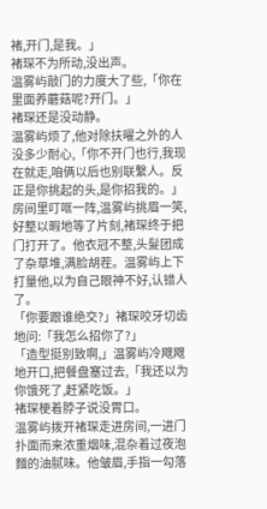褚,开门,是我。」
褚琛不为所动,没出声。
温雾屿敲门的力度大了些,「你在里面养蘑菇呢?开门。」
褚琛还是没动静。
温雾屿烦了,他对除扶曜之外的人没多少耐心,「你不开门也行,我现在就走,咱俩以后也别联繫人。反正是你挑起的头,是你招我的。」
房间里叮哐一阵,温雾屿挑眉一笑,好整以暇地等了片刻,褚琛终于把门打开了。他衣冠不整,头髮团成了杂草堆,满脸胡茬。温雾屿上下打量他,以为自己眼神不好,认错人了。
「你要跟谁绝交?」褚琛咬牙切齿地问:「我怎么招你了?」
「造型挺别致啊,」温雾屿冷飕飕地开口,把餐盘塞过去,「我还以为你饿死了,赶紧吃饭。」
褚琛梗着脖子说没胃口。
温雾屿拨开褚琛走进房间,一进门扑面而来浓重烟味,混杂着过夜泡麵的油腻味。他皱眉,手指一勾落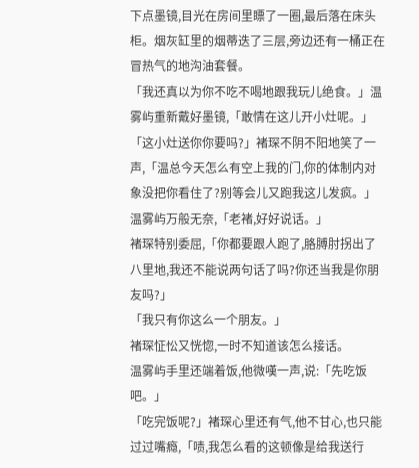下点墨镜,目光在房间里瞟了一圈,最后落在床头柜。烟灰缸里的烟蒂迭了三层,旁边还有一桶正在冒热气的地沟油套餐。
「我还真以为你不吃不喝地跟我玩儿绝食。」温雾屿重新戴好墨镜,「敢情在这儿开小灶呢。」
「这小灶送你你要吗?」褚琛不阴不阳地笑了一声,「温总今天怎么有空上我的门,你的体制内对象没把你看住了?别等会儿又跑我这儿发疯。」
温雾屿万般无奈,「老褚,好好说话。」
褚琛特别委屈,「你都要跟人跑了,胳膊肘拐出了八里地,我还不能说两句话了吗?你还当我是你朋友吗?」
「我只有你这么一个朋友。」
褚琛怔忪又恍惚,一时不知道该怎么接话。
温雾屿手里还端着饭,他微嘆一声,说:「先吃饭吧。」
「吃完饭呢?」褚琛心里还有气,他不甘心,也只能过过嘴瘾,「啧,我怎么看的这顿像是给我送行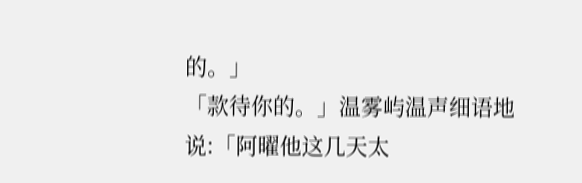的。」
「款待你的。」温雾屿温声细语地说:「阿曜他这几天太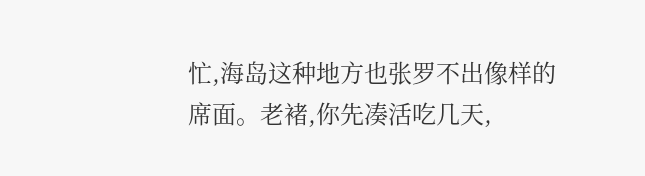忙,海岛这种地方也张罗不出像样的席面。老褚,你先凑活吃几天,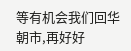等有机会我们回华朝市,再好好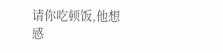请你吃顿饭,他想感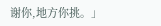谢你,地方你挑。」